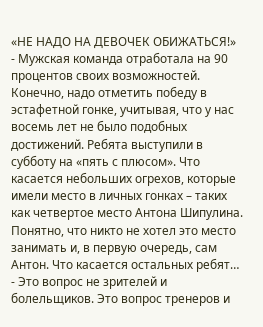«НЕ НАДО НА ДЕВОЧЕК ОБИЖАТЬСЯ!»
- Мужская команда отработала на 90 процентов своих возможностей. Конечно, надо отметить победу в эстафетной гонке, учитывая, что у нас восемь лет не было подобных достижений. Ребята выступили в субботу на «пять с плюсом». Что касается небольших огрехов, которые имели место в личных гонках – таких как четвертое место Антона Шипулина. Понятно, что никто не хотел это место занимать и, в первую очередь, сам Антон. Что касается остальных ребят…
- Это вопрос не зрителей и болельщиков. Это вопрос тренеров и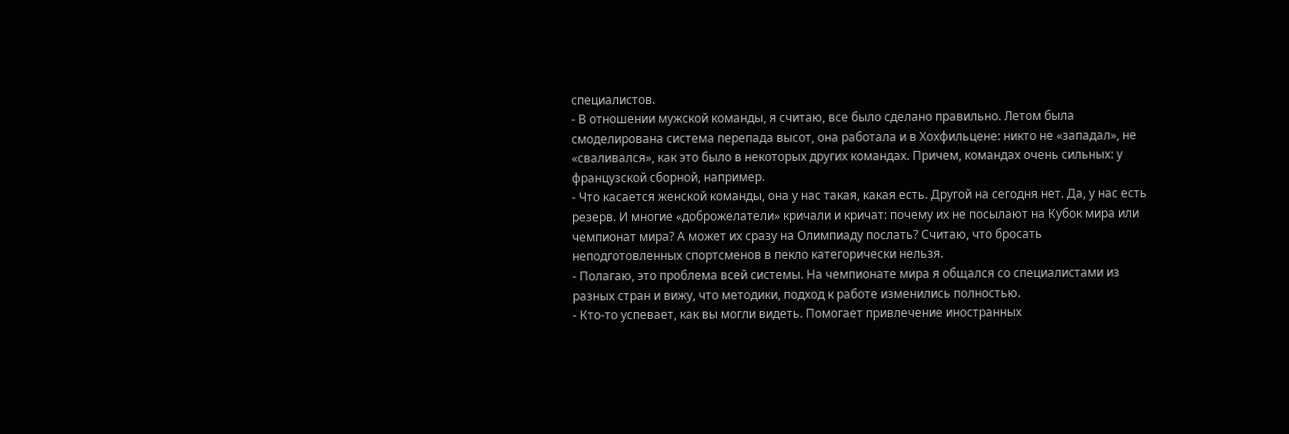специалистов.
- В отношении мужской команды, я считаю, все было сделано правильно. Летом была смоделирована система перепада высот, она работала и в Хохфильцене: никто не «западал», не «сваливался», как это было в некоторых других командах. Причем, командах очень сильных: у французской сборной, например.
- Что касается женской команды, она у нас такая, какая есть. Другой на сегодня нет. Да, у нас есть резерв. И многие «доброжелатели» кричали и кричат: почему их не посылают на Кубок мира или чемпионат мира? А может их сразу на Олимпиаду послать? Считаю, что бросать неподготовленных спортсменов в пекло категорически нельзя.
- Полагаю, это проблема всей системы. На чемпионате мира я общался со специалистами из разных стран и вижу, что методики, подход к работе изменились полностью.
- Кто-то успевает, как вы могли видеть. Помогает привлечение иностранных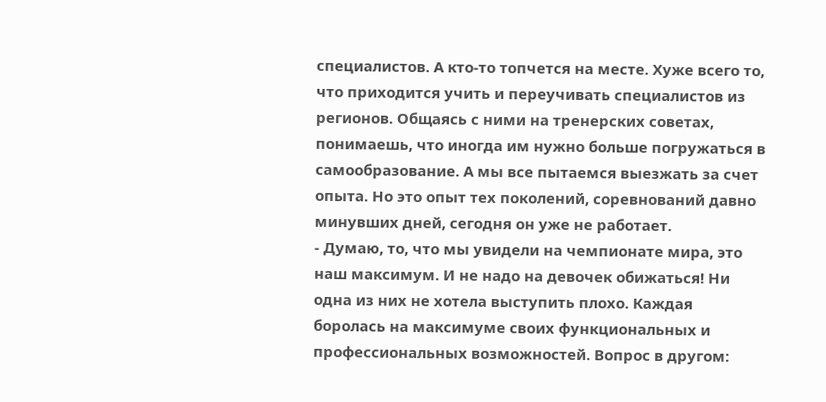специалистов. А кто-то топчется на месте. Хуже всего то, что приходится учить и переучивать специалистов из регионов. Общаясь с ними на тренерских советах, понимаешь, что иногда им нужно больше погружаться в самообразование. А мы все пытаемся выезжать за счет опыта. Но это опыт тех поколений, соревнований давно минувших дней, сегодня он уже не работает.
- Думаю, то, что мы увидели на чемпионате мира, это наш максимум. И не надо на девочек обижаться! Ни одна из них не хотела выступить плохо. Каждая боролась на максимуме своих функциональных и профессиональных возможностей. Вопрос в другом: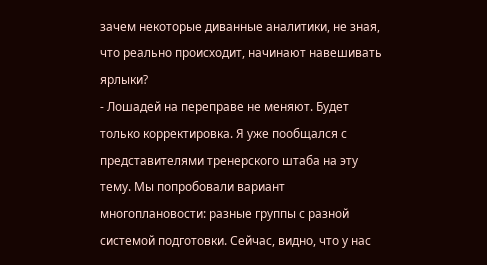зачем некоторые диванные аналитики, не зная, что реально происходит, начинают навешивать ярлыки?
- Лошадей на переправе не меняют. Будет только корректировка. Я уже пообщался с представителями тренерского штаба на эту тему. Мы попробовали вариант многоплановости: разные группы с разной системой подготовки. Сейчас, видно, что у нас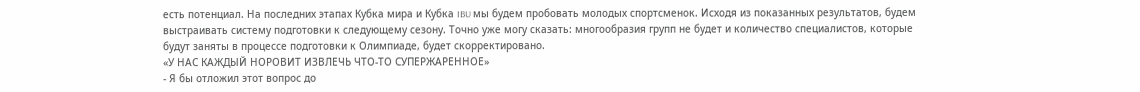есть потенциал. На последних этапах Кубка мира и Кубка IBU мы будем пробовать молодых спортсменок. Исходя из показанных результатов, будем выстраивать систему подготовки к следующему сезону. Точно уже могу сказать: многообразия групп не будет и количество специалистов, которые будут заняты в процессе подготовки к Олимпиаде, будет скорректировано.
«У НАС КАЖДЫЙ НОРОВИТ ИЗВЛЕЧЬ ЧТО-ТО СУПЕРЖАРЕННОЕ»
- Я бы отложил этот вопрос до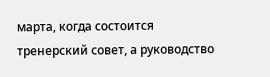марта, когда состоится тренерский совет, а руководство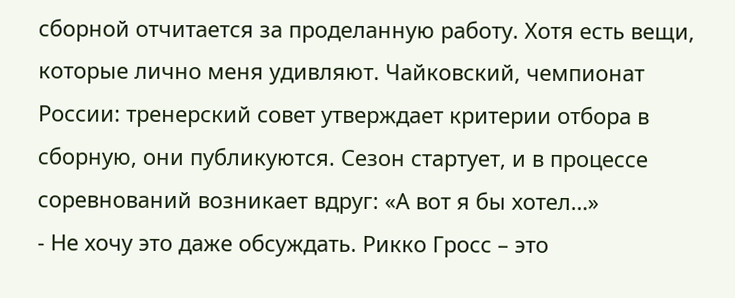сборной отчитается за проделанную работу. Хотя есть вещи, которые лично меня удивляют. Чайковский, чемпионат России: тренерский совет утверждает критерии отбора в сборную, они публикуются. Сезон стартует, и в процессе соревнований возникает вдруг: «А вот я бы хотел…»
- Не хочу это даже обсуждать. Рикко Гросс – это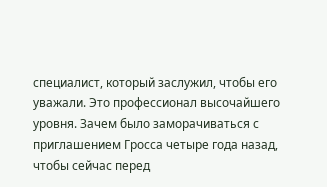специалист, который заслужил, чтобы его уважали. Это профессионал высочайшего уровня. Зачем было заморачиваться с приглашением Гросса четыре года назад, чтобы сейчас перед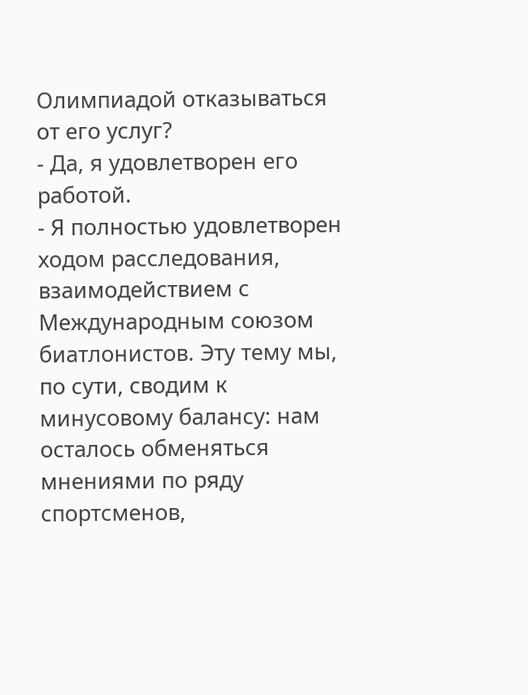Олимпиадой отказываться от его услуг?
- Да, я удовлетворен его работой.
- Я полностью удовлетворен ходом расследования, взаимодействием с Международным союзом биатлонистов. Эту тему мы, по сути, сводим к минусовому балансу: нам осталось обменяться мнениями по ряду спортсменов,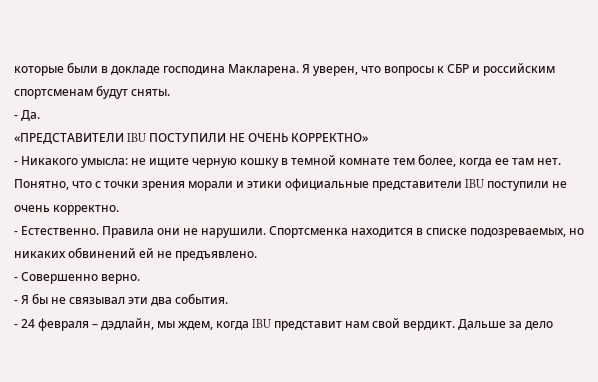которые были в докладе господина Макларена. Я уверен, что вопросы к СБР и российским спортсменам будут сняты.
- Да.
«ПРЕДСТАВИТЕЛИ IBU ПОСТУПИЛИ НЕ ОЧЕНЬ КОРРЕКТНО»
- Никакого умысла: не ищите черную кошку в темной комнате тем более, когда ее там нет. Понятно, что с точки зрения морали и этики официальные представители IBU поступили не очень корректно.
- Естественно. Правила они не нарушили. Спортсменка находится в списке подозреваемых, но никаких обвинений ей не предъявлено.
- Совершенно верно.
- Я бы не связывал эти два события.
- 24 февраля – дэдлайн, мы ждем, когда IBU представит нам свой вердикт. Дальше за дело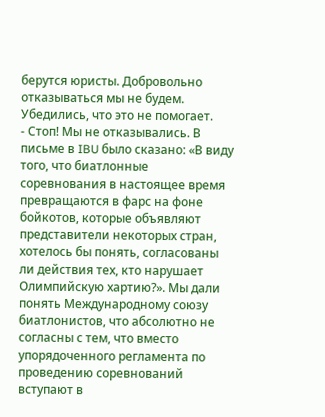берутся юристы. Добровольно отказываться мы не будем. Убедились, что это не помогает.
- Стоп! Мы не отказывались. В письме в IBU было сказано: «В виду того, что биатлонные соревнования в настоящее время превращаются в фарс на фоне бойкотов, которые объявляют представители некоторых стран, хотелось бы понять, согласованы ли действия тех, кто нарушает Олимпийскую хартию?». Мы дали понять Международному союзу биатлонистов, что абсолютно не согласны с тем, что вместо упорядоченного регламента по проведению соревнований вступают в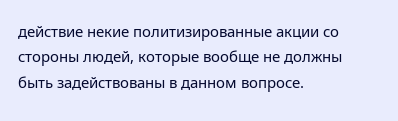действие некие политизированные акции со стороны людей, которые вообще не должны быть задействованы в данном вопросе.